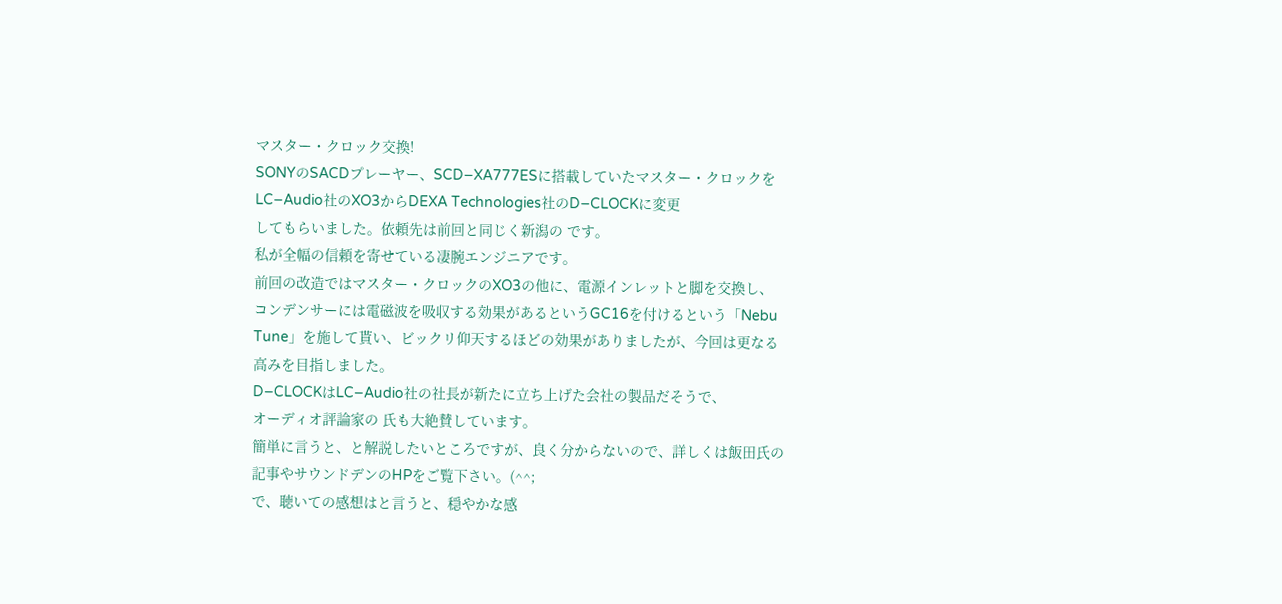マスター・クロック交換!
SONYのSACDプレーヤー、SCD−XA777ESに搭載していたマスター・クロックを
LC−Audio社のXO3からDEXA Technologies社のD−CLOCKに変更
してもらいました。依頼先は前回と同じく新潟の です。
私が全幅の信頼を寄せている凄腕エンジニアです。
前回の改造ではマスター・クロックのXO3の他に、電源インレットと脚を交換し、
コンデンサーには電磁波を吸収する効果があるというGC16を付けるという「Nebu
Tune」を施して貰い、ビックリ仰天するほどの効果がありましたが、今回は更なる
高みを目指しました。
D−CLOCKはLC−Audio社の社長が新たに立ち上げた会社の製品だそうで、
オーディオ評論家の 氏も大絶賛しています。
簡単に言うと、と解説したいところですが、良く分からないので、詳しくは飯田氏の
記事やサウンドデンのHPをご覧下さい。(^^;
で、聴いての感想はと言うと、穏やかな感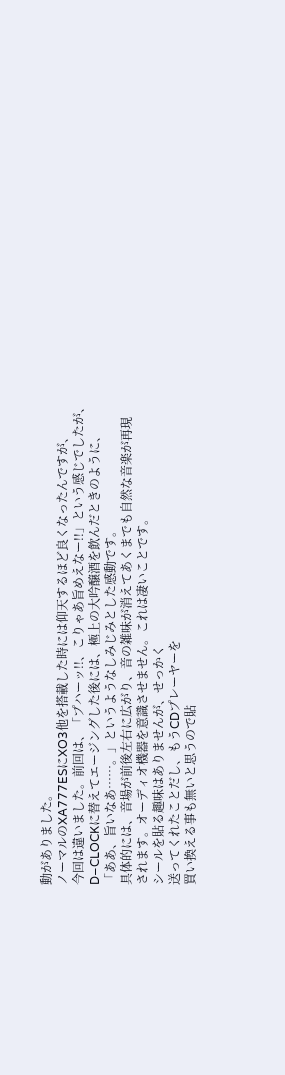動がありました。
ノーマルのXA777ESにXO3他を搭載した時には仰天するほど良くなったんですが、
今回は違いました。前回は、「プハーッ!!、こりゃあ旨めえなー!!」という感じでしたが、
D−CLOCKに替えてエージングした後には、極上の大吟醸酒を飲んだときのように、
「ああ、旨いなあ……。」というようなしみじみとした感動です。
具体的には、音場が前後左右に広がり、音の雑味が消えてあくまでも自然な音楽が再現
されます。オーディオ機器を意識させません。これは凄いことです。
シールを貼る趣味はありませんが、せっかく
送ってくれたことだし、もうCDプレーヤーを
買い換える事も無いと思うので貼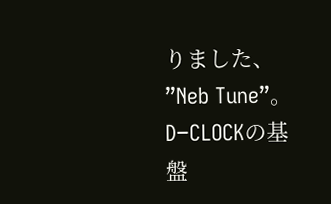りました、
”Neb Tune”。
D−CLOCKの基盤